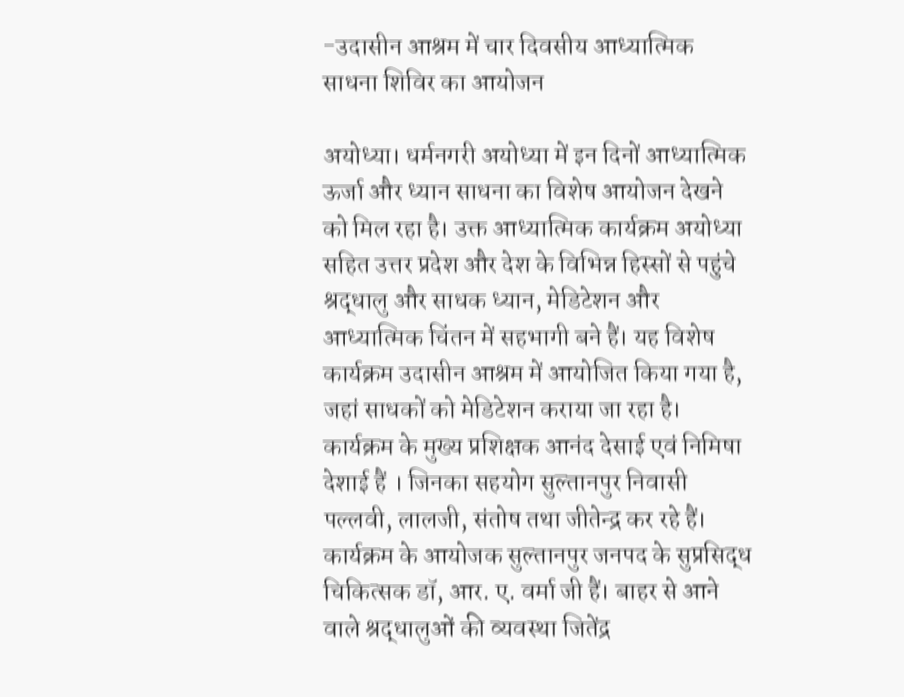-उदासीन आश्रम में चार दिवसीय आध्यात्मिक साधना शिविर का आयोजन

अयोध्या। धर्मनगरी अयोध्या में इन दिनों आध्यात्मिक ऊर्जा और ध्यान साधना का विशेष आयोजन देखने को मिल रहा है। उक्त आध्यात्मिक कार्यक्रम अयोध्या सहित उत्तर प्रदेश और देश के विभिन्न हिस्सों से पहुंचे श्रद्धालु और साधक ध्यान, मेडिटेशन और आध्यात्मिक चिंतन में सहभागी बने हैं। यह विशेष कार्यक्रम उदासीन आश्रम में आयोजित किया गया है, जहां साधकों को मेडिटेशन कराया जा रहा है। कार्यक्रम के मुख्य प्रशिक्षक आनंद देसाई एवं निमिषा देशाई हैं । जिनका सहयोग सुल्तानपुर निवासी पल्लवी, लालजी, संतोष तथा जीतेन्द्र कर रहे हैं।
कार्यक्रम के आयोजक सुल्तानपुर जनपद के सुप्रसिद्ध चिकित्सक डॉ, आर. ए. वर्मा जी हैं। बाहर से आने वाले श्रद्धालुओं की व्यवस्था जितेंद्र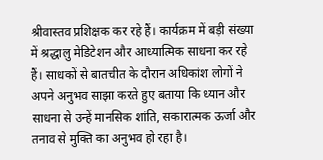श्रीवास्तव प्रशिक्षक कर रहे हैं। कार्यक्रम में बड़ी संख्या में श्रद्धालु मेडिटेशन और आध्यात्मिक साधना कर रहे हैं। साधकों से बातचीत के दौरान अधिकांश लोगों ने अपने अनुभव साझा करते हुए बताया कि ध्यान और साधना से उन्हें मानसिक शांति, सकारात्मक ऊर्जा और तनाव से मुक्ति का अनुभव हो रहा है।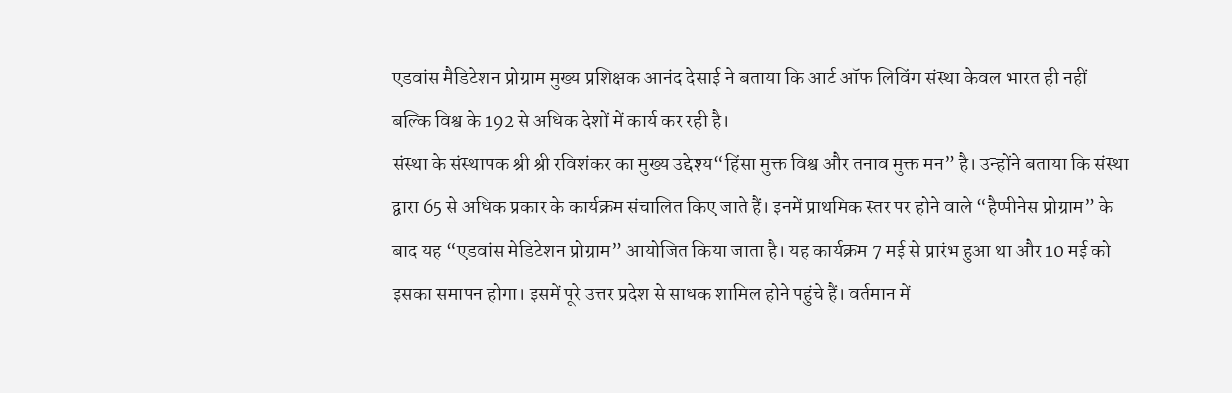एडवांस मैडिटेशन प्रोग्राम मुख्य प्रशिक्षक आनंद देसाई ने बताया कि आर्ट ऑफ लिविंग संस्था केवल भारत ही नहीं बल्कि विश्व के 192 से अधिक देशों में कार्य कर रही है।
संस्था के संस्थापक श्री श्री रविशंकर का मुख्य उद्देश्य“हिंसा मुक्त विश्व और तनाव मुक्त मन” है। उन्होंने बताया कि संस्था द्वारा 65 से अधिक प्रकार के कार्यक्रम संचालित किए जाते हैं। इनमें प्राथमिक स्तर पर होने वाले “हैप्पीनेस प्रोग्राम” के बाद यह “एडवांस मेडिटेशन प्रोग्राम” आयोजित किया जाता है। यह कार्यक्रम 7 मई से प्रारंभ हुआ था और 10 मई को इसका समापन होगा। इसमें पूरे उत्तर प्रदेश से साधक शामिल होने पहुंचे हैं। वर्तमान में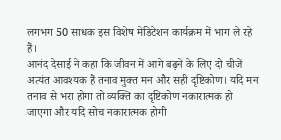लगभग 50 साधक इस विशेष मेडिटेशन कार्यक्रम में भाग ले रहे हैं।
आनंद देसाई ने कहा कि जीवन में आगे बढ़ने के लिए दो चीजें अत्यंत आवश्यक हैं तनाव मुक्त मन और सही दृष्टिकोण। यदि मन तनाव से भरा होगा तो व्यक्ति का दृष्टिकोण नकारात्मक हो जाएगा और यदि सोच नकारात्मक होगी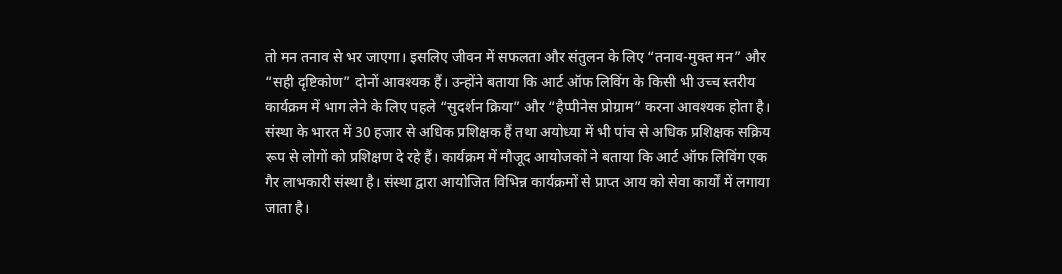तो मन तनाव से भर जाएगा। इसलिए जीवन में सफलता और संतुलन के लिए “तनाव-मुक्त मन” और “सही दृष्टिकोण” दोनों आवश्यक हैं। उन्होंने बताया कि आर्ट ऑफ लिविंग के किसी भी उच्च स्तरीय कार्यक्रम में भाग लेने के लिए पहले “सुदर्शन क्रिया” और “हैप्पीनेस प्रोग्राम” करना आवश्यक होता है।
संस्था के भारत में 30 हजार से अधिक प्रशिक्षक हैं तथा अयोध्या में भी पांच से अधिक प्रशिक्षक सक्रिय रूप से लोगों को प्रशिक्षण दे रहे हैं। कार्यक्रम में मौजूद आयोजकों ने बताया कि आर्ट ऑफ लिविंग एक गैर लाभकारी संस्था है। संस्था द्वारा आयोजित विभिन्न कार्यक्रमों से प्राप्त आय को सेवा कार्यों में लगाया जाता है।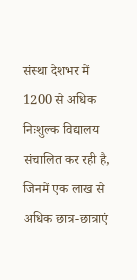संस्था देशभर में 1200 से अधिक निःशुल्क विद्यालय संचालित कर रही है, जिनमें एक लाख से अधिक छात्र-छात्राएं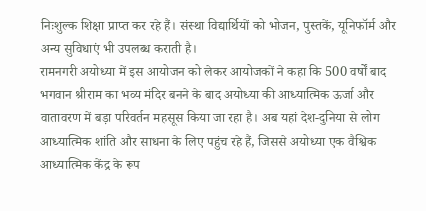निःशुल्क शिक्षा प्राप्त कर रहे हैं। संस्था विद्यार्थियों को भोजन, पुस्तकें, यूनिफॉर्म और अन्य सुविधाएं भी उपलब्ध कराती है।
रामनगरी अयोध्या में इस आयोजन को लेकर आयोजकों ने कहा कि 500 वर्षों बाद भगवान श्रीराम का भव्य मंदिर बनने के बाद अयोध्या की आध्यात्मिक ऊर्जा और वातावरण में बड़ा परिवर्तन महसूस किया जा रहा है। अब यहां देश-दुनिया से लोग आध्यात्मिक शांति और साधना के लिए पहुंच रहे हैं, जिससे अयोध्या एक वैश्विक आध्यात्मिक केंद्र के रूप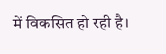में विकसित हो रही है।